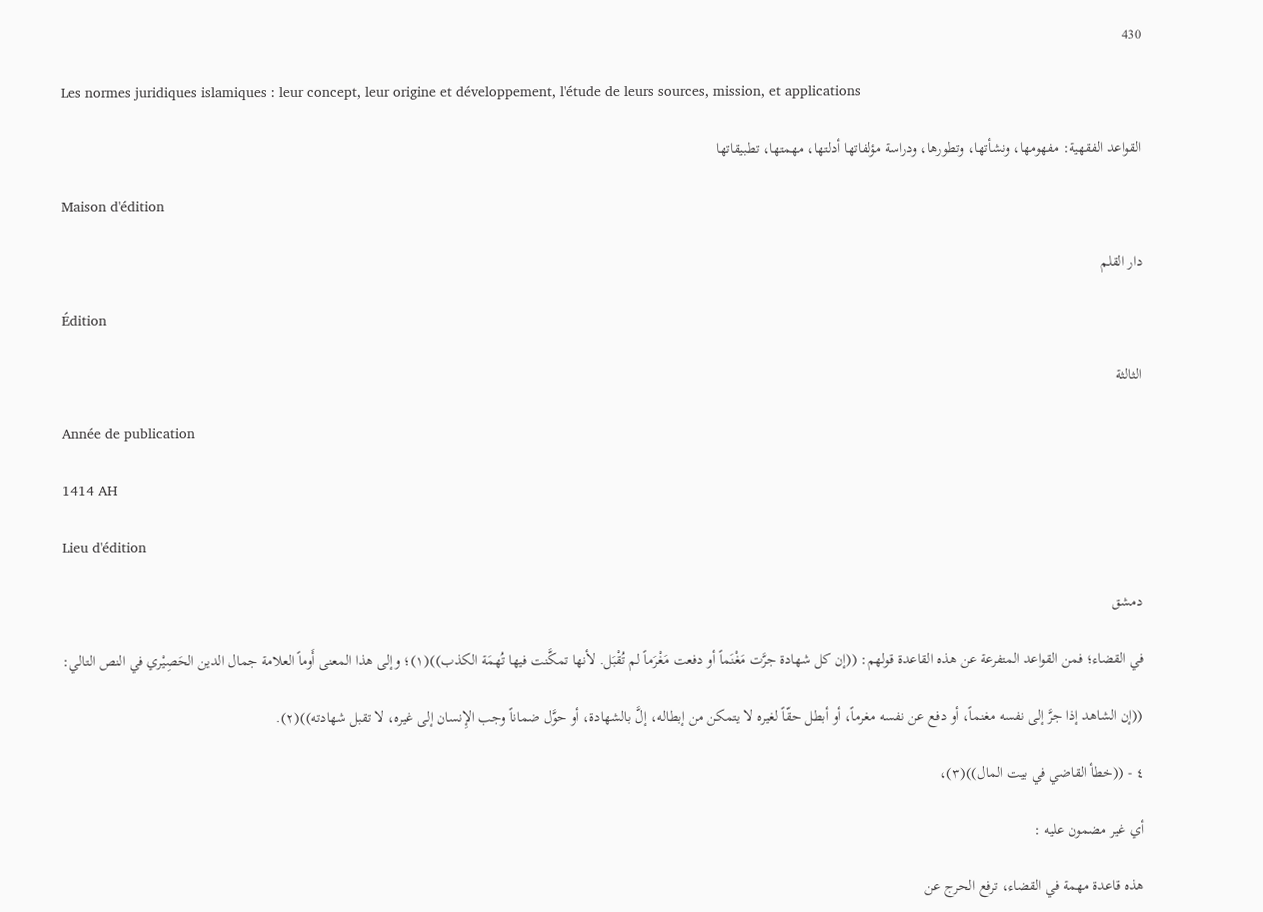430

Les normes juridiques islamiques : leur concept, leur origine et développement, l'étude de leurs sources, mission, et applications

القواعد الفقهية: مفهومها، ونشأتها، وتطورها، ودراسة مؤلفاتها أدلتها، مهمتها، تطبيقاتها

Maison d'édition

دار القلم

Édition

الثالثة

Année de publication

1414 AH

Lieu d'édition

دمشق

في القضاء؛ فمن القواعد المتفرعة عن هذه القاعدة قولهم: ((إن كل شهادة جرَّت مَغْنَماً أو دفعت مَغْرَماً لم تُقْبَل. لأنها تمكَّنت فيها تُهمَة الكذب))(١)؛ وإلى هذا المعنى أَوماً العلامة جمال الدين الحَصِيْري في النص التالي:

((إن الشاهد إذا جرَّ إلى نفسه مغنماً، أو دفع عن نفسه مغرماً، أو أبطل حقّاً لغيره لا يتمكن من إبطاله، إلَّ بالشهادة، أو حوَّل ضماناً وجب الإِنسان إلى غيره، لا تقبل شهادته))(٢).

٤ - ((خطأ القاضي في بيت المال))(٣)،

أي غير مضمون عليه :

هذه قاعدة مهمة في القضاء، ترفع الحرج عن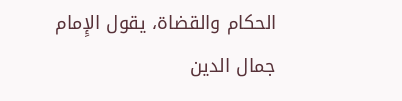الحكام والقضاة، يقول الإِمام جمال الدين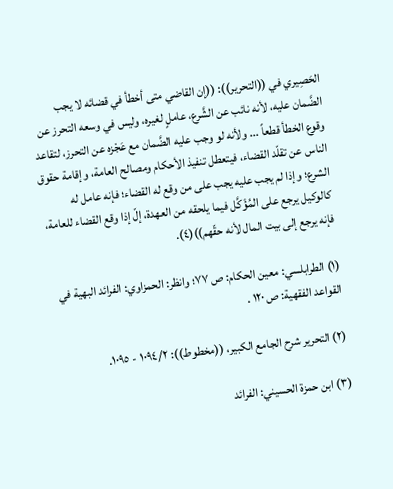الحَصِيري في ((التحرير)): ((إن القاضي متى أخطأ في قضائه لا يجب الضَّمان عليه، لأنه نائب عن الشَّرع، عاملٍ لغيره، وليس في وسعه التحرز عن وقوع الخطأ قطعاً ... ولأنه لو وجب عليه الضَّمان مع عَجْزه عن التحرز، لتقاعد الناس عن تقلّد القضاء، فيتعطل تنفيذ الأحكام ومصالح العامة، وإقامة حقوق الشرع؛ وإذا لم يجب عليه يجب على من وقع له القضاء؛ فإنه عامل له كالوكيل يرجع على المُؤَكَّل فيما يلحقه من العهدة، إلّ إذا وقع القضاء للعامة، فإنه يرجع إلى بيت المال لأنه حقّهم))(٤).

(١) الطرابلسي: معين الحكام: ص ٧٧؛ وانظر: الحمزاوي: الفرائد البهية في القواعد الفقهية: ص ١٢٠ .

(٢) التحرير شرح الجامع الكبير، ((مخطوط)): ١٠٩٤/٢ - ١٠٩٥.

(٣) ابن حمزة الحسيني: الفرائد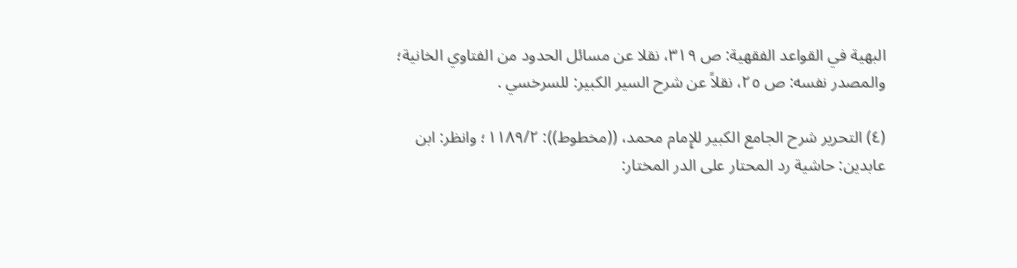البهية في القواعد الفقهية: ص ٣١٩، نقلا عن مسائل الحدود من الفتاوي الخانية؛ والمصدر نفسه: ص ٢٥، نقلاً عن شرح السير الكبير: للسرخسي .

(٤) التحرير شرح الجامع الكبير للإِمام محمد، ((مخطوط)): ١١٨٩/٢؛ وانظر: ابن عابدين: حاشية رد المحتار على الدر المختار: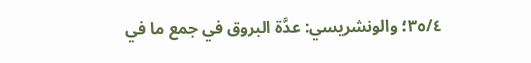٣٥/٤؛ والونشريسي: عدَّة البروق في جمع ما في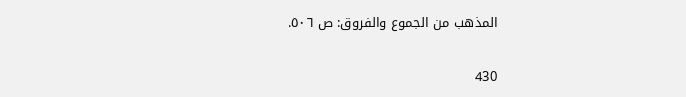المذهب من الجموع والفروق: ص ٥٠٦.

430